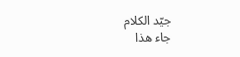جيّد الكلام
جاء هذا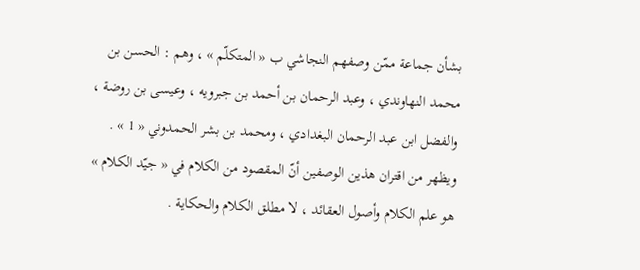بشأن جماعة ممّن وصفهم النجاشي ب « المتكلّم » ، وهم : الحسن بن محمد النهاوندي ، وعبد الرحمان بن أحمد بن جبرويه ، وعيسى بن روضة ، والفضل ابن عبد الرحمان البغدادي ، ومحمد بن بشر الحمدوني « 1 » .
ويظهر من اقتران هذين الوصفين أنّ المقصود من الكلام في « جيّد الكلام » هو علم الكلام وأصول العقائد ، لا مطلق الكلام والحكاية .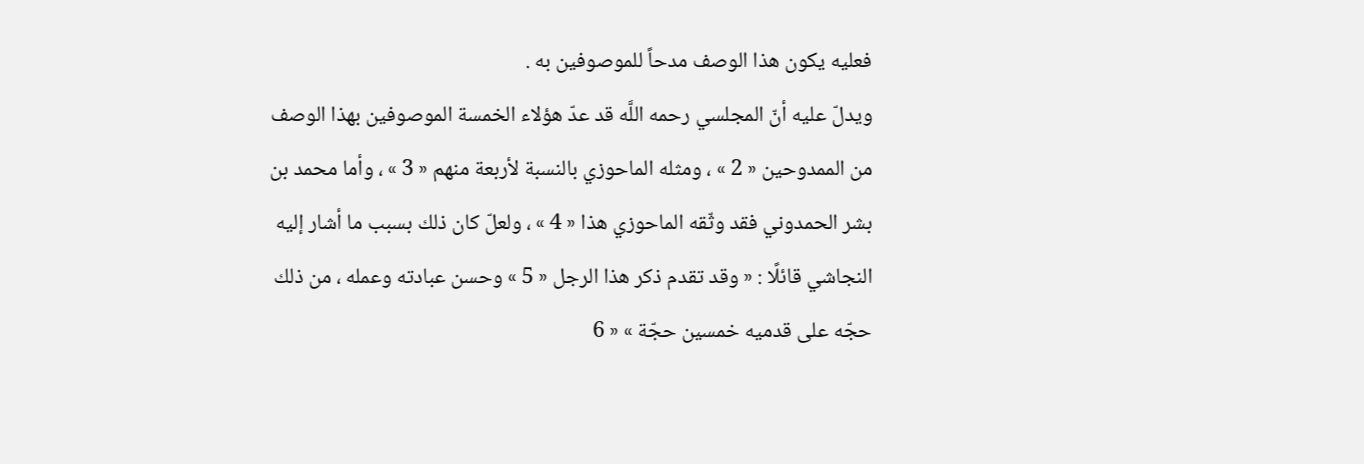فعليه يكون هذا الوصف مدحاً للموصوفين به .
ويدلّ عليه أنّ المجلسي رحمه اللَّه قد عدّ هؤلاء الخمسة الموصوفين بهذا الوصف من الممدوحين « 2 » ، ومثله الماحوزي بالنسبة لأربعة منهم « 3 » ، وأما محمد بن بشر الحمدوني فقد وثّقه الماحوزي هذا « 4 » ، ولعلّ كان ذلك بسبب ما أشار إليه النجاشي قائلًا : « وقد تقدم ذكر هذا الرجل « 5 » وحسن عبادته وعمله ، من ذلك حجّه على قدميه خمسين حجّة » « 6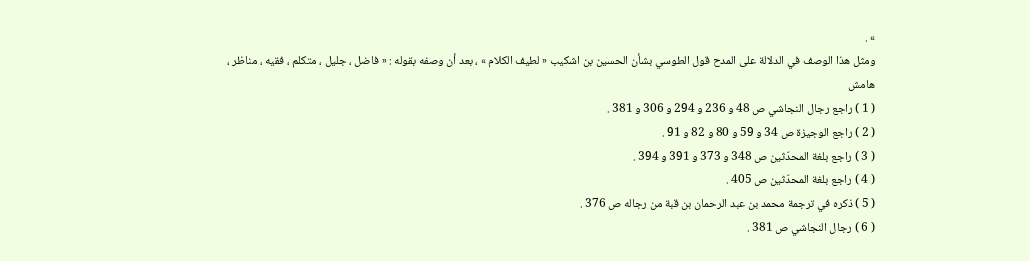» .
ومثل هذا الوصف في الدلالة على المدح قول الطوسي بشأن الحسين بن اشكيب « لطيف الكلام » ، بعد أن وصفه بقوله : « فاضل ، جليل ، متكلم ، فقيه ، مناظر ،
هامش
( 1 ) راجع رجال النجاشي ص 48 و 236 و 294 و 306 و 381 .
( 2 ) راجع الوجيزة ص 34 و 59 و 80 و 82 و 91 .
( 3 ) راجع بلغة المحدّثين ص 348 و 373 و 391 و 394 .
( 4 ) راجع بلغة المحدّثين ص 405 .
( 5 ) ذكره في ترجمة محمد بن عبد الرحمان بن قبة من رجاله ص 376 .
( 6 ) رجال النجاشي ص 381 .